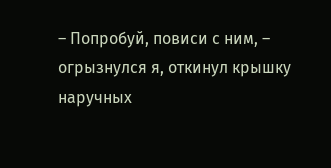– Попробуй, повиси с ним, – огрызнулся я, откинул крышку наручных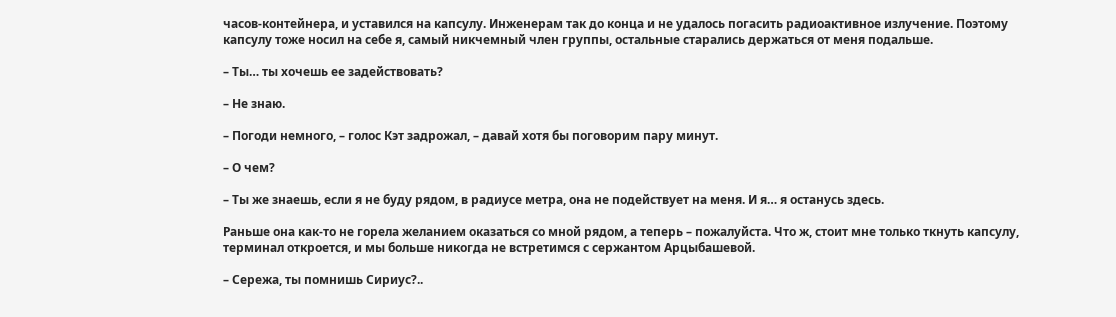часов-контейнера, и уставился на капсулу. Инженерам так до конца и не удалось погасить радиоактивное излучение. Поэтому капсулу тоже носил на себе я, самый никчемный член группы, остальные старались держаться от меня подальше.

– Ты… ты хочешь ее задействовать?

– Не знаю.

– Погоди немного, – голос Кэт задрожал, – давай хотя бы поговорим пару минут.

– О чем?

– Ты же знаешь, если я не буду рядом, в радиусе метра, она не подействует на меня. И я… я останусь здесь.

Раньше она как-то не горела желанием оказаться со мной рядом, а теперь – пожалуйста. Что ж, стоит мне только ткнуть капсулу, терминал откроется, и мы больше никогда не встретимся с сержантом Арцыбашевой.

– Сережа, ты помнишь Сириус?..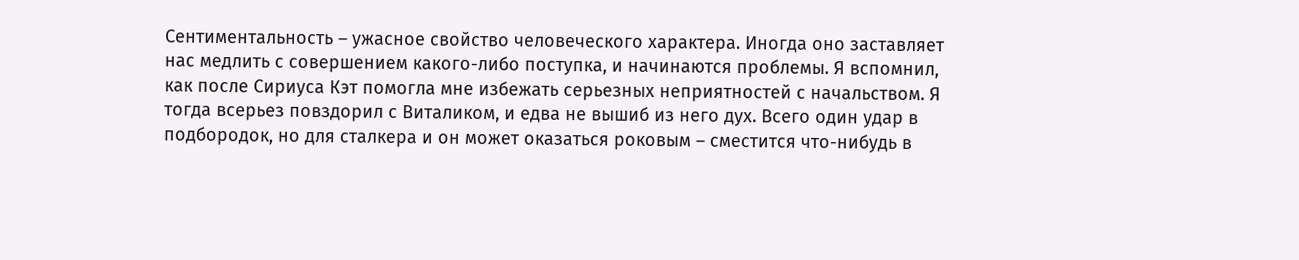Сентиментальность – ужасное свойство человеческого характера. Иногда оно заставляет нас медлить с совершением какого-либо поступка, и начинаются проблемы. Я вспомнил, как после Сириуса Кэт помогла мне избежать серьезных неприятностей с начальством. Я тогда всерьез повздорил с Виталиком, и едва не вышиб из него дух. Всего один удар в подбородок, но для сталкера и он может оказаться роковым – сместится что-нибудь в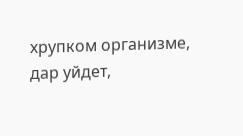хрупком организме, дар уйдет,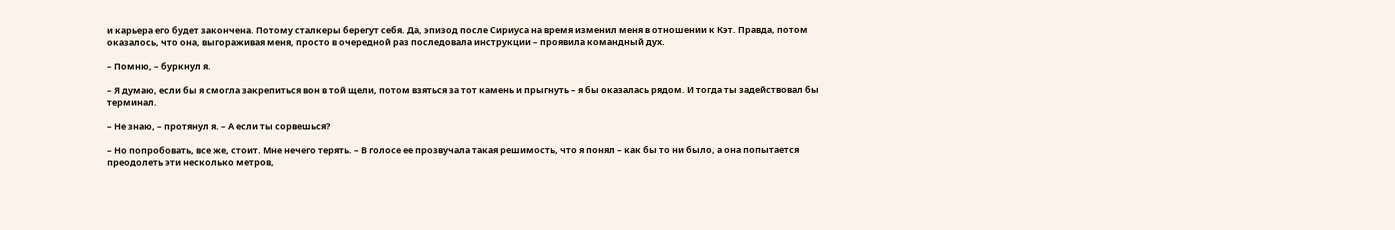и карьера его будет закончена. Потому сталкеры берегут себя. Да, эпизод после Сириуса на время изменил меня в отношении к Кэт. Правда, потом оказалось, что она, выгораживая меня, просто в очередной раз последовала инструкции – проявила командный дух.

– Помню, – буркнул я.

– Я думаю, если бы я смогла закрепиться вон в той щели, потом взяться за тот камень и прыгнуть – я бы оказалась рядом. И тогда ты задействовал бы терминал.

– Не знаю, – протянул я. – А если ты сорвешься?

– Но попробовать, все же, стоит. Мне нечего терять. – В голосе ее прозвучала такая решимость, что я понял – как бы то ни было, а она попытается преодолеть эти несколько метров,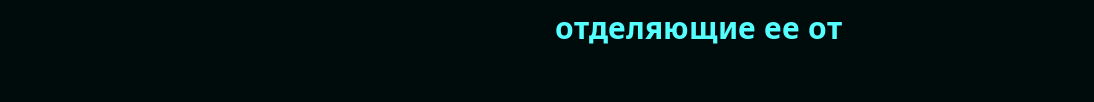отделяющие ее от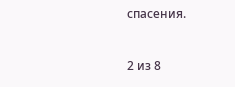спасения.



2 из 8